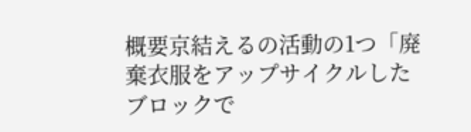概要京結えるの活動の1つ「廃棄衣服をアップサイクルしたブロックで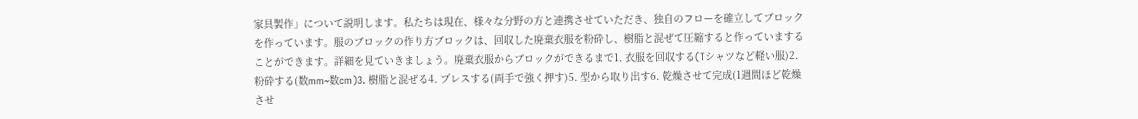家具製作」について説明します。私たちは現在、様々な分野の方と連携させていただき、独自のフローを確立してブロックを作っています。服のブロックの作り方ブロックは、回収した廃棄衣服を粉砕し、樹脂と混ぜて圧縮すると作っていますることができます。詳細を見ていきましょう。廃棄衣服からブロックができるまで1. 衣服を回収する(Tシャツなど軽い服)2. 粉砕する(数mm~数cm)3. 樹脂と混ぜる4. プレスする(両手で強く押す)5. 型から取り出す6. 乾燥させて完成(1週間ほど乾燥させ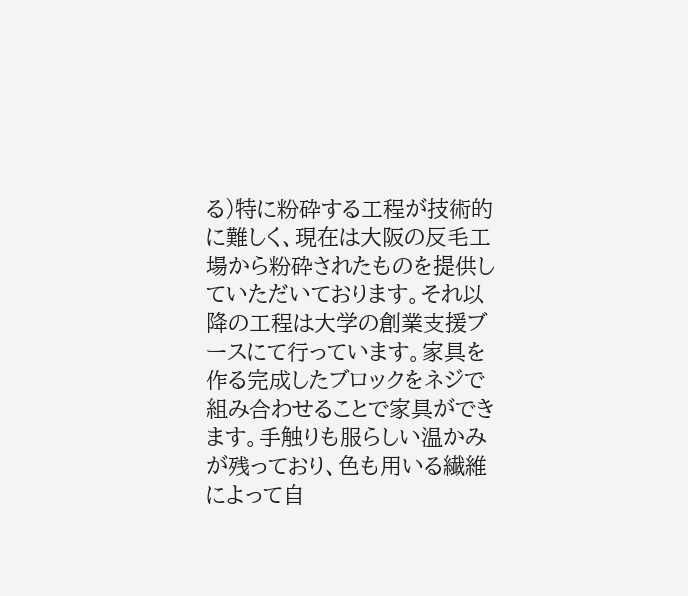る)特に粉砕する工程が技術的に難しく、現在は大阪の反毛工場から粉砕されたものを提供していただいております。それ以降の工程は大学の創業支援ブースにて行っています。家具を作る完成したブロックをネジで組み合わせることで家具ができます。手触りも服らしい温かみが残っており、色も用いる繊維によって自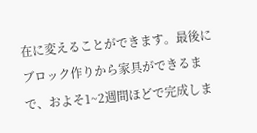在に変えることができます。最後にブロック作りから家具ができるまで、およそ1~2週間ほどで完成しま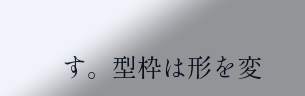す。型枠は形を変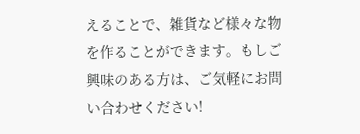えることで、雑貨など様々な物を作ることができます。もしご興味のある方は、ご気軽にお問い合わせください!